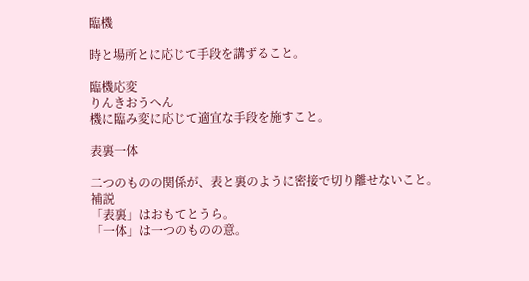臨機

時と場所とに応じて手段を講ずること。

臨機応変
りんきおうへん
機に臨み変に応じて適宜な手段を施すこと。

表裏一体

二つのものの関係が、表と裏のように密接で切り離せないこと。
補説
「表裏」はおもてとうら。
「一体」は一つのものの意。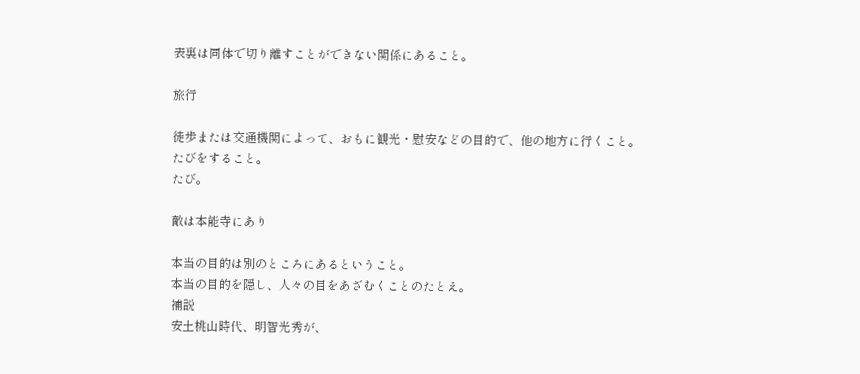表裏は同体で切り離すことができない関係にあること。

旅行

徒歩または交通機関によって、おもに観光・慰安などの目的で、他の地方に行くこと。
たびをすること。
たび。

敵は本能寺にあり

本当の目的は別のところにあるということ。
本当の目的を隠し、人々の目をあざむくことのたとえ。
補説
安土桃山時代、明智光秀が、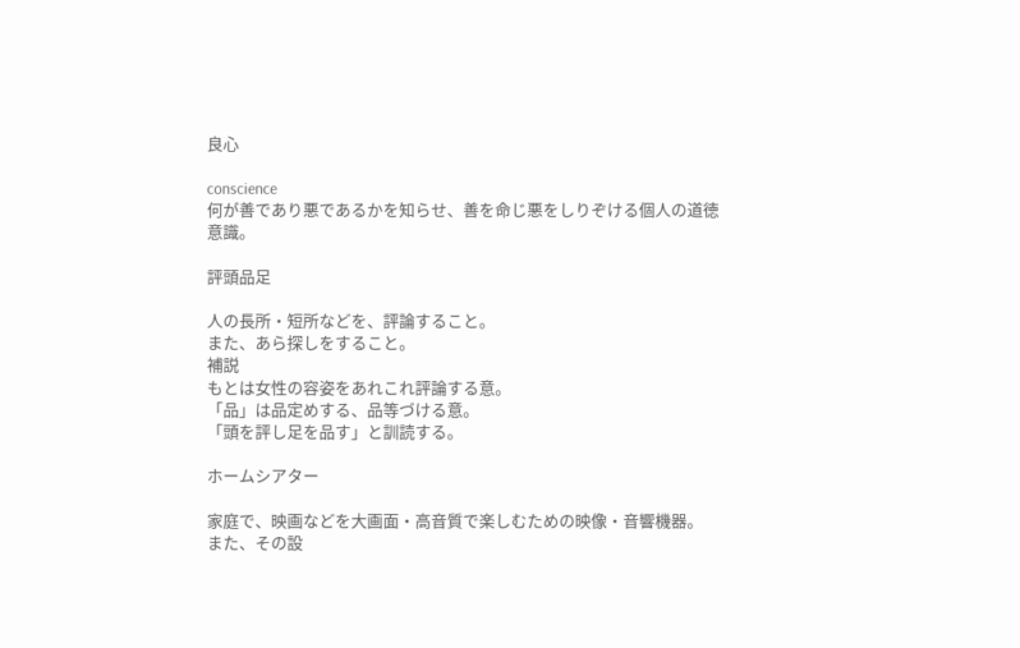良心

conscience
何が善であり悪であるかを知らせ、善を命じ悪をしりぞける個人の道徳意識。

評頭品足

人の長所・短所などを、評論すること。
また、あら探しをすること。
補説
もとは女性の容姿をあれこれ評論する意。
「品」は品定めする、品等づける意。
「頭を評し足を品す」と訓読する。

ホームシアター

家庭で、映画などを大画面・高音質で楽しむための映像・音響機器。
また、その設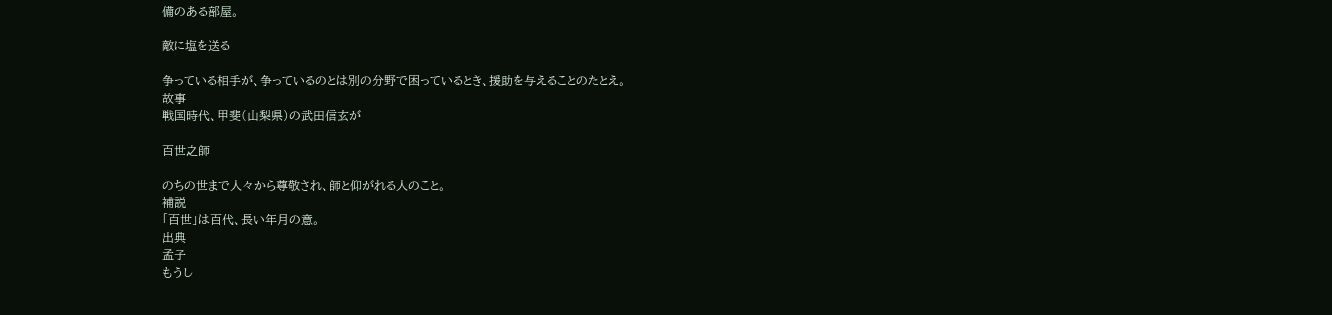備のある部屋。

敵に塩を送る

争っている相手が、争っているのとは別の分野で困っているとき、援助を与えることのたとえ。
故事
戦国時代、甲斐(山梨県)の武田信玄が

百世之師

のちの世まで人々から尊敬され、師と仰がれる人のこと。
補説
「百世」は百代、長い年月の意。
出典
孟子
もうし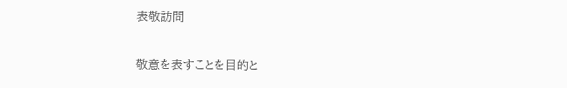表敬訪問

敬意を表すことを目的と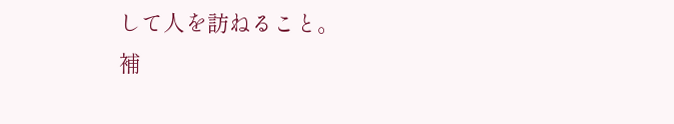して人を訪ねること。
補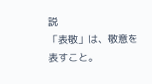説
「表敬」は、敬意を表すこと。